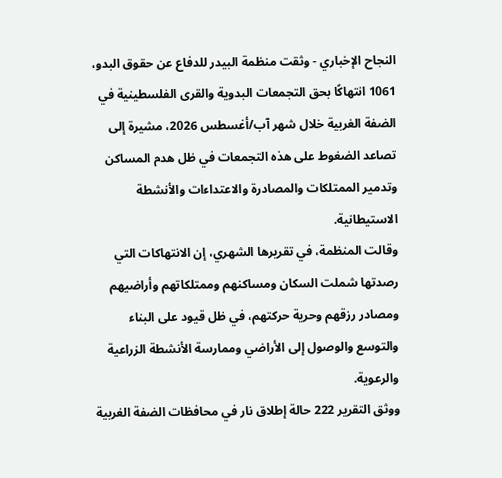النجاح الإخباري - وثقت منظمة البيدر للدفاع عن حقوق البدو، 1061 انتهاكًا بحق التجمعات البدوية والقرى الفلسطينية في الضفة الغربية خلال شهر آب/أغسطس 2026، مشيرة إلى تصاعد الضغوط على هذه التجمعات في ظل هدم المساكن وتدمير الممتلكات والمصادرة والاعتداءات والأنشطة الاستيطانية.
وقالت المنظمة، في تقريرها الشهري، إن الانتهاكات التي رصدتها شملت السكان ومساكنهم وممتلكاتهم وأراضيهم ومصادر رزقهم وحرية حركتهم، في ظل قيود على البناء والتوسع والوصول إلى الأراضي وممارسة الأنشطة الزراعية والرعوية.
ووثق التقرير 222 حالة إطلاق نار في محافظات الضفة الغربية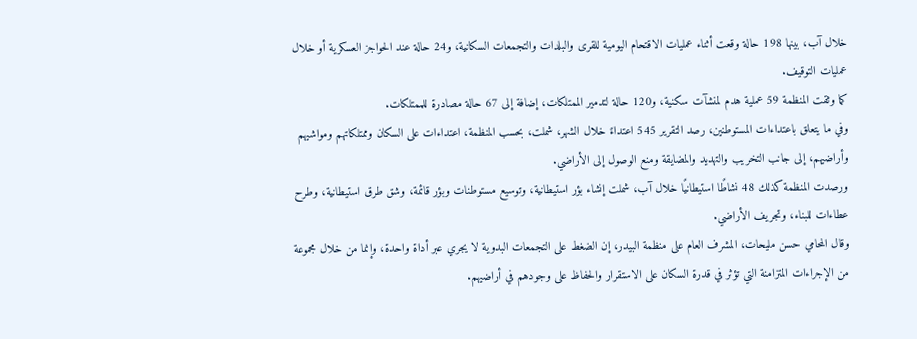خلال آب، بينها 198 حالة وقعت أثناء عمليات الاقتحام اليومية للقرى والبلدات والتجمعات السكانية، و24 حالة عند الحواجز العسكرية أو خلال عمليات التوقيف.
كما وثقت المنظمة 59 عملية هدم لمنشآت سكنية، و120 حالة لتدمير الممتلكات، إضافة إلى 67 حالة مصادرة للممتلكات.
وفي ما يتعلق باعتداءات المستوطنين، رصد التقرير 545 اعتداءً خلال الشهر، شملت، بحسب المنظمة، اعتداءات على السكان وممتلكاتهم ومواشيهم وأراضيهم، إلى جانب التخريب والتهديد والمضايقة ومنع الوصول إلى الأراضي.
ورصدت المنظمة كذلك 48 نشاطًا استيطانيًا خلال آب، شملت إنشاء بؤر استيطانية، وتوسيع مستوطنات وبؤر قائمة، وشق طرق استيطانية، وطرح عطاءات للبناء، وتجريف الأراضي.
وقال المحامي حسن مليحات، المشرف العام على منظمة البيدر، إن الضغط على التجمعات البدوية لا يجري عبر أداة واحدة، وإنما من خلال مجموعة من الإجراءات المتزامنة التي تؤثر في قدرة السكان على الاستقرار والحفاظ على وجودهم في أراضيهم.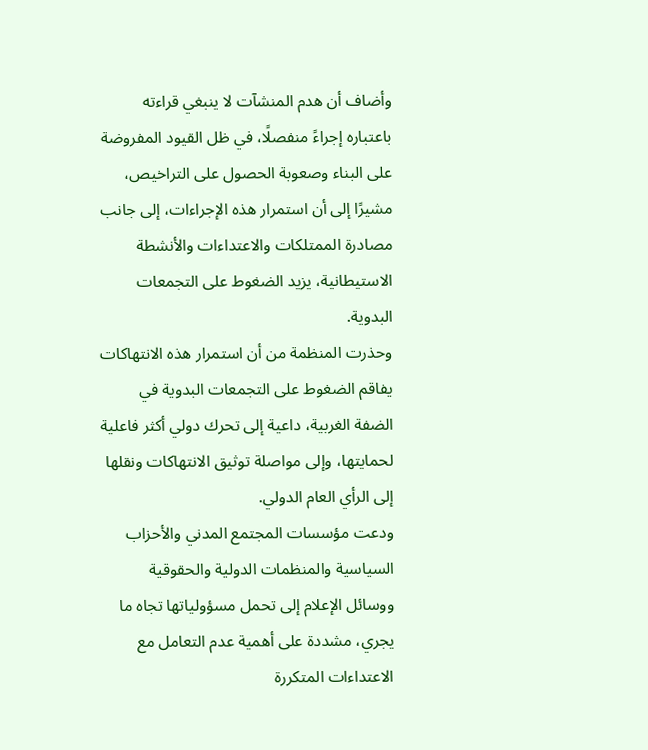وأضاف أن هدم المنشآت لا ينبغي قراءته باعتباره إجراءً منفصلًا، في ظل القيود المفروضة على البناء وصعوبة الحصول على التراخيص، مشيرًا إلى أن استمرار هذه الإجراءات، إلى جانب مصادرة الممتلكات والاعتداءات والأنشطة الاستيطانية، يزيد الضغوط على التجمعات البدوية.
وحذرت المنظمة من أن استمرار هذه الانتهاكات يفاقم الضغوط على التجمعات البدوية في الضفة الغربية، داعية إلى تحرك دولي أكثر فاعلية لحمايتها، وإلى مواصلة توثيق الانتهاكات ونقلها إلى الرأي العام الدولي.
ودعت مؤسسات المجتمع المدني والأحزاب السياسية والمنظمات الدولية والحقوقية ووسائل الإعلام إلى تحمل مسؤولياتها تجاه ما يجري، مشددة على أهمية عدم التعامل مع الاعتداءات المتكررة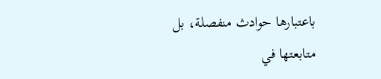باعتبارها حوادث منفصلة، بل متابعتها في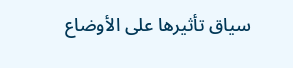سياق تأثيرها على الأوضاع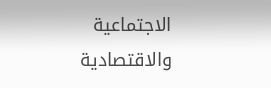الاجتماعية والاقتصادية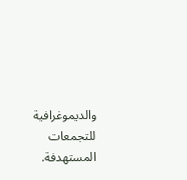والديموغرافية للتجمعات المستهدفة.